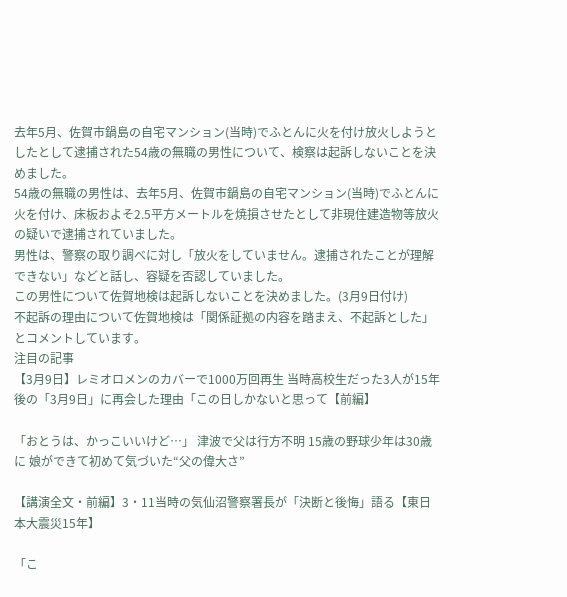去年5月、佐賀市鍋島の自宅マンション(当時)でふとんに火を付け放火しようとしたとして逮捕された54歳の無職の男性について、検察は起訴しないことを決めました。
54歳の無職の男性は、去年5月、佐賀市鍋島の自宅マンション(当時)でふとんに火を付け、床板およそ2.5平方メートルを焼損させたとして非現住建造物等放火の疑いで逮捕されていました。
男性は、警察の取り調べに対し「放火をしていません。逮捕されたことが理解できない」などと話し、容疑を否認していました。
この男性について佐賀地検は起訴しないことを決めました。(3月9日付け)
不起訴の理由について佐賀地検は「関係証拠の内容を踏まえ、不起訴とした」とコメントしています。
注目の記事
【3月9日】レミオロメンのカバーで1000万回再生 当時高校生だった3人が15年後の「3月9日」に再会した理由「この日しかないと思って【前編】

「おとうは、かっこいいけど…」 津波で父は行方不明 15歳の野球少年は30歳に 娘ができて初めて気づいた“父の偉大さ”

【講演全文・前編】3・11当時の気仙沼警察署長が「決断と後悔」語る【東日本大震災15年】

「こ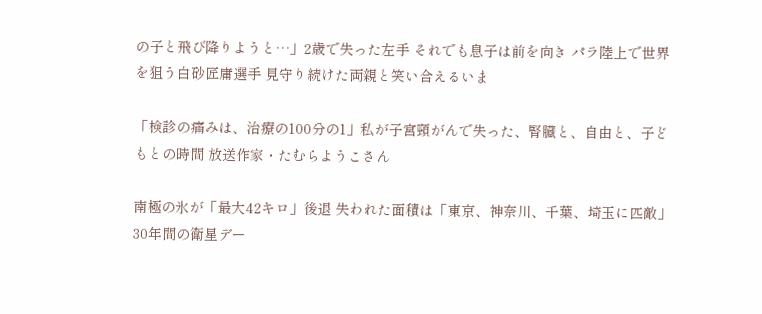の子と飛び降りようと…」2歳で失った左手 それでも息子は前を向き パラ陸上で世界を狙う白砂匠庸選手 見守り続けた両親と笑い合えるいま

「検診の痛みは、治療の100分の1」私が子宮頸がんで失った、腎臓と、自由と、子どもとの時間 放送作家・たむらようこさん

南極の氷が「最大42キロ」後退 失われた面積は「東京、神奈川、千葉、埼玉に匹敵」30年間の衛星デー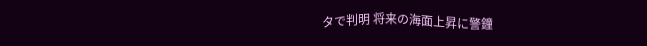タで判明 将来の海面上昇に警鐘